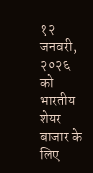१२ जनवरी, २०२६ को भारतीय शेयर बाजार के लिए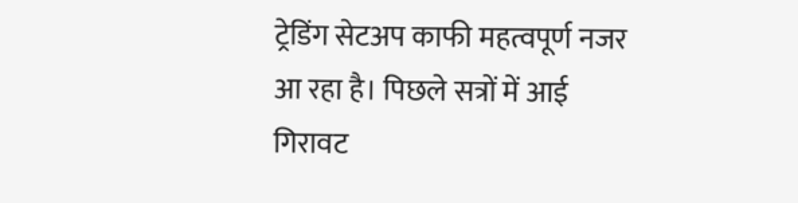ट्रेडिंग सेटअप काफी महत्वपूर्ण नजर आ रहा है। पिछले सत्रों में आई गिरावट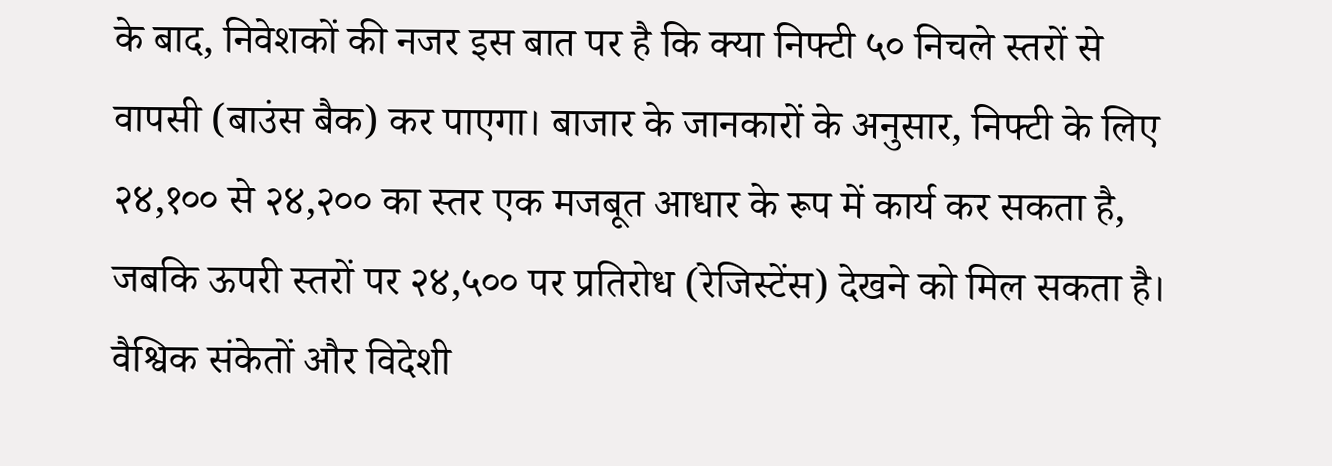के बाद, निवेशकों की नजर इस बात पर है कि क्या निफ्टी ५० निचले स्तरों से वापसी (बाउंस बैक) कर पाएगा। बाजार के जानकारों के अनुसार, निफ्टी के लिए २४,१०० से २४,२०० का स्तर एक मजबूत आधार के रूप में कार्य कर सकता है, जबकि ऊपरी स्तरों पर २४,५०० पर प्रतिरोध (रेजिस्टेंस) देखने को मिल सकता है। वैश्विक संकेतों और विदेशी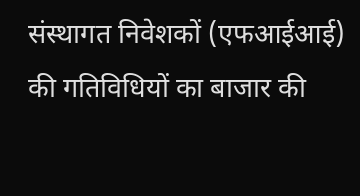संस्थागत निवेशकों (एफआईआई) की गतिविधियों का बाजार की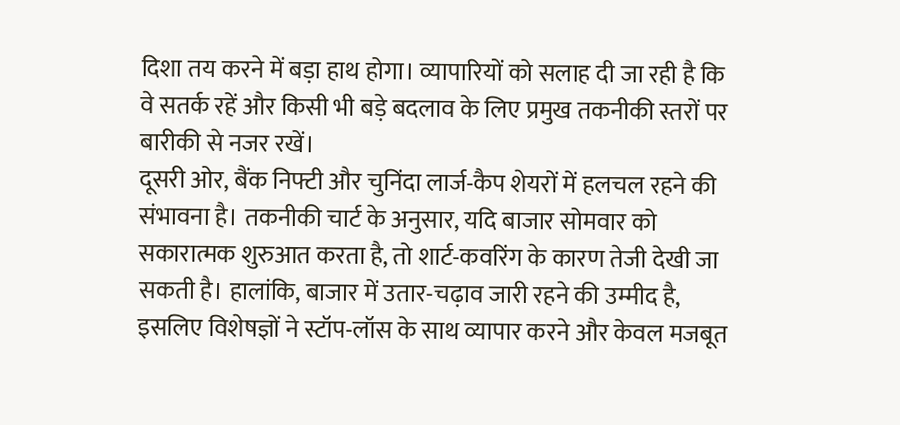दिशा तय करने में बड़ा हाथ होगा। व्यापारियों को सलाह दी जा रही है कि वे सतर्क रहें और किसी भी बड़े बदलाव के लिए प्रमुख तकनीकी स्तरों पर बारीकी से नजर रखें।
दूसरी ओर, बैंक निफ्टी और चुनिंदा लार्ज-कैप शेयरों में हलचल रहने की संभावना है। तकनीकी चार्ट के अनुसार, यदि बाजार सोमवार को सकारात्मक शुरुआत करता है, तो शार्ट-कवरिंग के कारण तेजी देखी जा सकती है। हालांकि, बाजार में उतार-चढ़ाव जारी रहने की उम्मीद है, इसलिए विशेषज्ञों ने स्टॉप-लॉस के साथ व्यापार करने और केवल मजबूत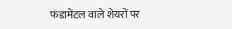फंडामेंटल वाले शेयरों पर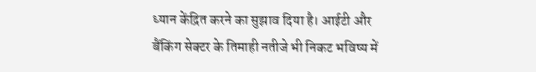ध्यान केंद्रित करने का सुझाव दिया है। आईटी और बैंकिंग सेक्टर के तिमाही नतीजे भी निकट भविष्य में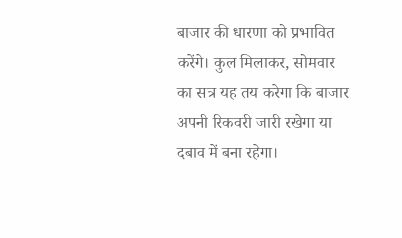बाजार की धारणा को प्रभावित करेंगे। कुल मिलाकर, सोमवार का सत्र यह तय करेगा कि बाजार अपनी रिकवरी जारी रखेगा या दबाव में बना रहेगा।